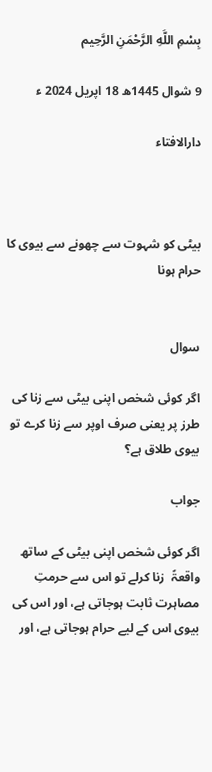بِسْمِ اللَّهِ الرَّحْمَنِ الرَّحِيم

9 شوال 1445ھ 18 اپریل 2024 ء

دارالافتاء



بیٹی کو شہوت سے چھونے سے بیوی کا حرام ہونا


سوال

اگر کوئی شخص اپنی بیٹی سے زنا کی طرز پر یعنی صرف اوپر سے زنا کرے تو بیوی طلاق ہے؟

جواب

اگر کوئی شخص اپنی بیٹی کے ساتھ واقعۃً  زنا کرلے تو اس سے حرمتِ مصاہرت ثابت ہوجاتی ہے، اور اس کی بیوی اس کے لیے حرام ہوجاتی ہے، اور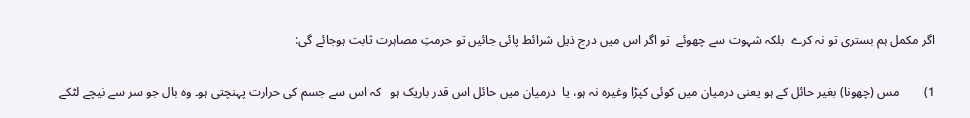اگر مکمل ہم بستری تو نہ کرے  بلکہ شہوت سے چھوئے  تو اگر اس میں درج ذیل شرائط پائی جائیں تو حرمتِ مصاہرت ثابت ہوجائے گی:

1)        مس (چھونا) بغیر حائل کے ہو یعنی درمیان میں کوئی کپڑا وغیرہ نہ ہو، یا  درمیان میں حائل اس قدر باریک ہو   کہ اس سے جسم کی حرارت پہنچتی ہو۔ وہ بال جو سر سے نیچے لٹکے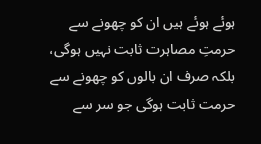ہوئے ہوئے ہیں ان کو چھونے سے حرمتِ مصاہرت ثابت نہیں ہوگی، بلکہ صرف ان بالوں کو چھونے سے حرمت ثابت ہوگی جو سر سے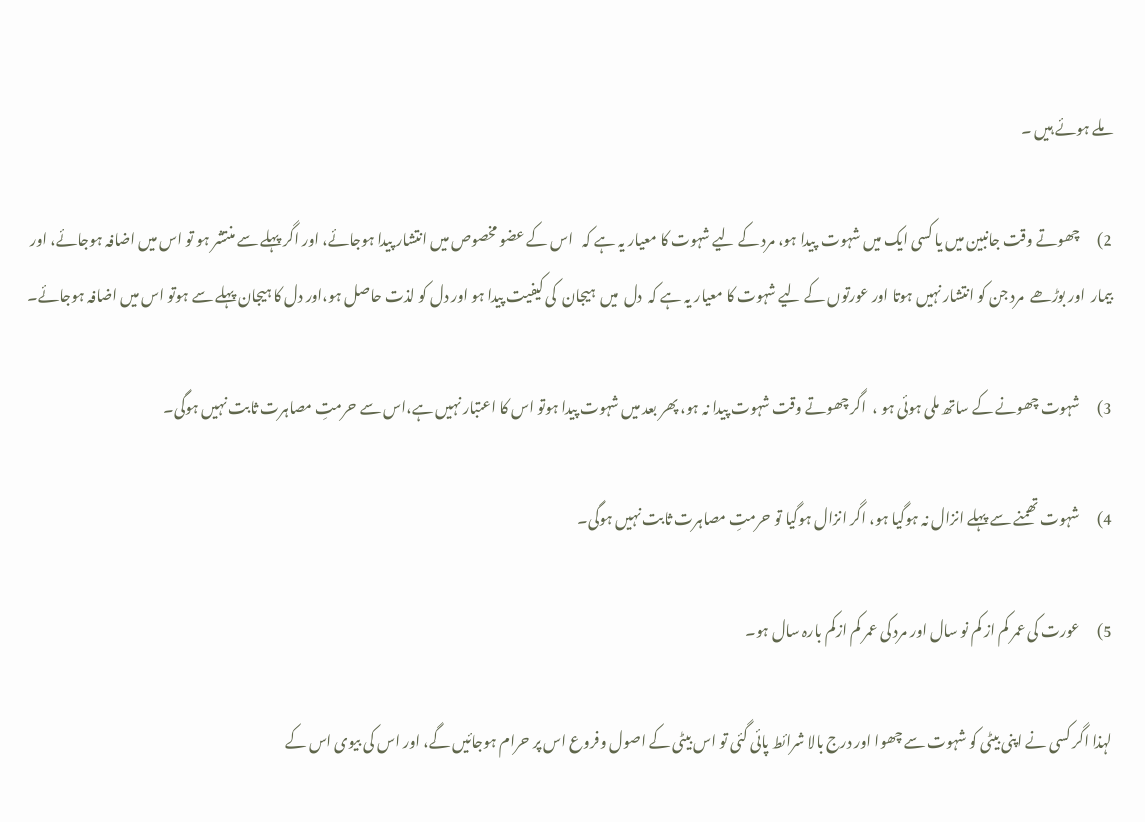ملے ہوئے ہیں ۔

2)      چھوتے وقت جانبین میں یا کسی ایک میں شہوت  پیدا ہو، مرد کے لیے شہوت کا معیار یہ ہے کہ   اس کے عضو مخصوص میں انتشار پیدا ہوجائے، اور اگر پہلے سے منتشر ہو تو اس میں اضافہ ہوجائے، اور  بیمار  اور بوڑھے  مرد جن کو انتشار نہیں ہوتا اور عورتوں کے لیے شہوت کا معیار یہ ہے کہ  دل  میں  ہیجان  کی کیفیت پیدا ہو اور دل کو لذت حاصل ہو،اور دل کا ہیجان پہلے سے ہوتو اس میں اضافہ ہوجائے۔

3)      شہوت چھونے کے ساتھ ملی ہوئی ہو ،  اگر چھوتے وقت شہوت پیدا نہ ہو، پھر بعد میں شہوت پیدا ہوتو اس کا اعتبار نہیں ہے،اس سے حرمتِ مصاہرت ثابت نہیں ہوگی۔

4)      شہوت تھمنے سے پہلے انزال نہ ہوگیا ہو، اگر انزال ہوگیا تو حرمتِ مصاہرت ثابت نہیں ہوگی۔

5)      عورت کی عمر کم از کم نو سال اور مرد کی عمر کم ازکم بارہ سال ہو۔

لہذا اگر کسی نے اپنی بیٹی کو شہوت سے چھوا اور درج بالا شرائط پائی گئی تو اس بیٹی کے اصول وفروع اس پر حرام ہوجائیں گے، اور اس کی بیوی اس کے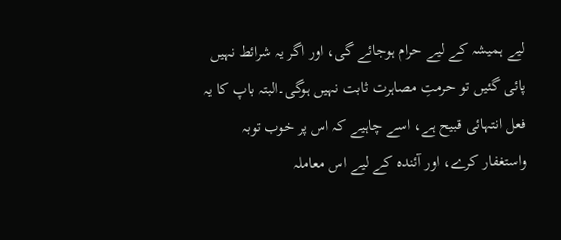لیے ہمیشہ کے لیے حرام ہوجائے گی، اور اگر یہ شرائط نہیں پائی گئیں تو حرمتِ مصاہرت ثابت نہیں ہوگی۔البتہ باپ کا یہ فعل انتہائی قبیح ہے، اسے چاہیے کہ اس پر خوب توبہ واستغفار کرے، اور آئندہ کے لیے اس معاملہ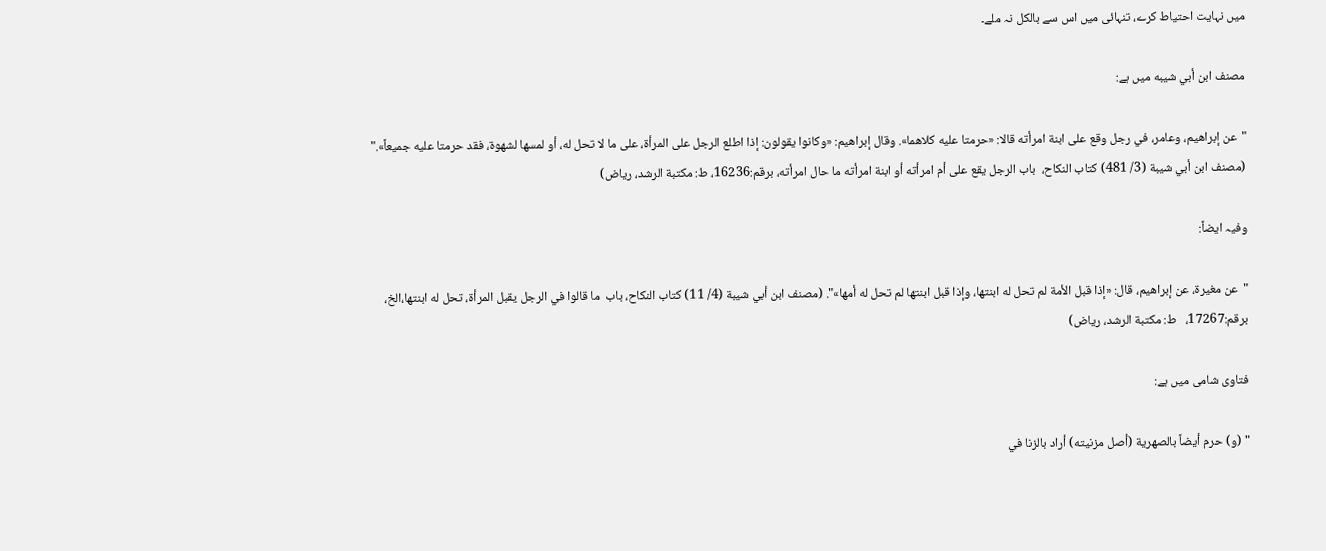میں نہایت احتیاط کرے، تنہائی میں اس سے بالکل نہ ملے۔

مصنف ابن أبي شیبه میں ہے:

"عن إبراهيم، وعامر، في رجل وقع على ابنة امرأته قالا: «حرمتا عليه كلاهما». وقال إبراهيم: «وكانوا يقولون: إذا اطلع الرجل على المرأة، على ما لا تحل له، أو لمسها لشهوة، فقد حرمتا عليه جميعاً»." (مصنف ابن أبي شيبة (3/ 481) کتاب النکاح،  باب الرجل يقع على أم امرأته أو ابنة امرأته ما حال امرأته، برقم:16236، ط: مکتبة الرشد، ریاض)

وفیہ ایضاً:

"عن مغيرة، عن إبراهيم، قال: «إذا قبل الأمة لم تحل له ابنتها، وإذا قبل ابنتها لم تحل له أمها»". (مصنف ابن أبي شيبة (4/ 11) کتاب النکاح، باب  ما قالوا في الرجل يقبل المرأة، تحل له ابنتها،الخ،  برقم:17267،   ط: مکتبة الرشد، ریاض)

فتاوی شامی میں ہے:

" (و) حرم أيضاً بالصهرية (أصل مزنيته) أراد بالزنا في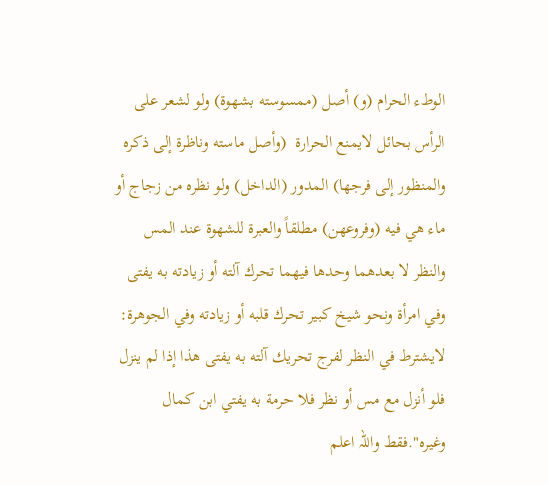الوطء الحرام (و) أصل (ممسوسته بشهوة) ولو لشعر على الرأس بحائل لايمنع الحرارة  (وأصل ماسته وناظرة إلى ذكره والمنظور إلى فرجها) المدور (الداخل) ولو نظره من زجاج أو ماء هي فيه (وفروعهن) مطلقاً والعبرة للشهوة عند المس والنظر لا بعدهما وحدها فيهما تحرك آلته أو زيادته به يفتى وفي امرأة ونحو شيخ كبير تحرك قلبه أو زيادته وفي الجوهرة: لايشترط في النظر لفرج تحريك آلته به يفتى هذا إذا لم ينزل فلو أنزل مع مس أو نظر فلا حرمة به يفتي ابن كمال وغيره".فقط واللہ اعلم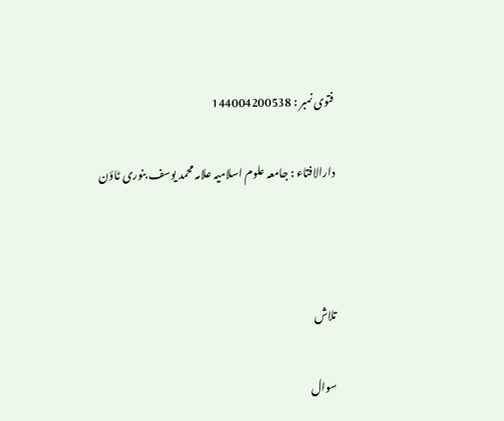فتوی نمبر : 144004200538

دارالافتاء : جامعہ علوم اسلامیہ علامہ محمد یوسف بنوری ٹاؤن



تلاش

سوال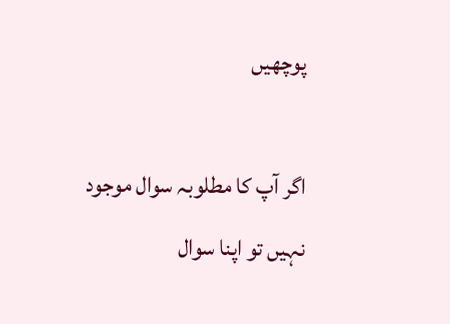پوچھیں

اگر آپ کا مطلوبہ سوال موجود نہیں تو اپنا سوال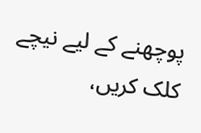پوچھنے کے لیے نیچے کلک کریں،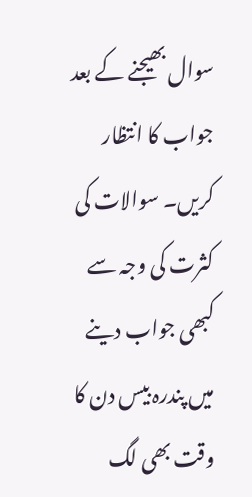سوال بھیجنے کے بعد جواب کا انتظار کریں۔ سوالات کی کثرت کی وجہ سے کبھی جواب دینے میں پندرہ بیس دن کا وقت بھی لگ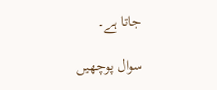جاتا ہے۔

سوال پوچھیں